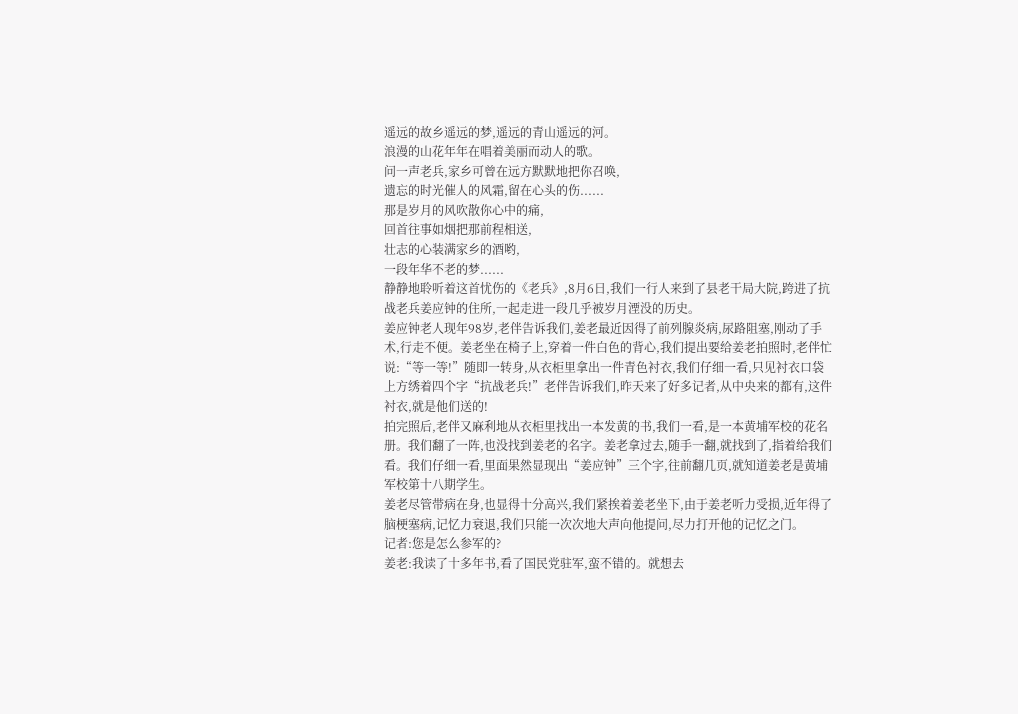遥远的故乡遥远的梦,遥远的青山遥远的河。
浪漫的山花年年在唱着美丽而动人的歌。
问一声老兵,家乡可曾在远方默默地把你召唤,
遗忘的时光催人的风霜,留在心头的伤......
那是岁月的风吹散你心中的痛,
回首往事如烟把那前程相送,
壮志的心装满家乡的酒哟,
一段年华不老的梦......
静静地聆听着这首忧伤的《老兵》,8月6日,我们一行人来到了县老干局大院,跨进了抗战老兵姜应钟的住所,一起走进一段几乎被岁月湮没的历史。
姜应钟老人现年98岁,老伴告诉我们,姜老最近因得了前列腺炎病,尿路阻塞,刚动了手术,行走不便。姜老坐在椅子上,穿着一件白色的背心,我们提出要给姜老拍照时,老伴忙说:“等一等!”随即一转身,从衣柜里拿出一件青色衬衣,我们仔细一看,只见衬衣口袋上方绣着四个字“抗战老兵!”老伴告诉我们,昨天来了好多记者,从中央来的都有,这件衬衣,就是他们送的!
拍完照后,老伴又麻利地从衣柜里找出一本发黄的书,我们一看,是一本黄埔军校的花名册。我们翻了一阵,也没找到姜老的名字。姜老拿过去,随手一翻,就找到了,指着给我们看。我们仔细一看,里面果然显现出“姜应钟”三个字,往前翻几页,就知道姜老是黄埔军校第十八期学生。
姜老尽管带病在身,也显得十分高兴,我们紧挨着姜老坐下,由于姜老听力受损,近年得了脑梗塞病,记忆力衰退,我们只能一次次地大声向他提问,尽力打开他的记忆之门。
记者:您是怎么参军的?
姜老:我读了十多年书,看了国民党驻军,蛮不错的。就想去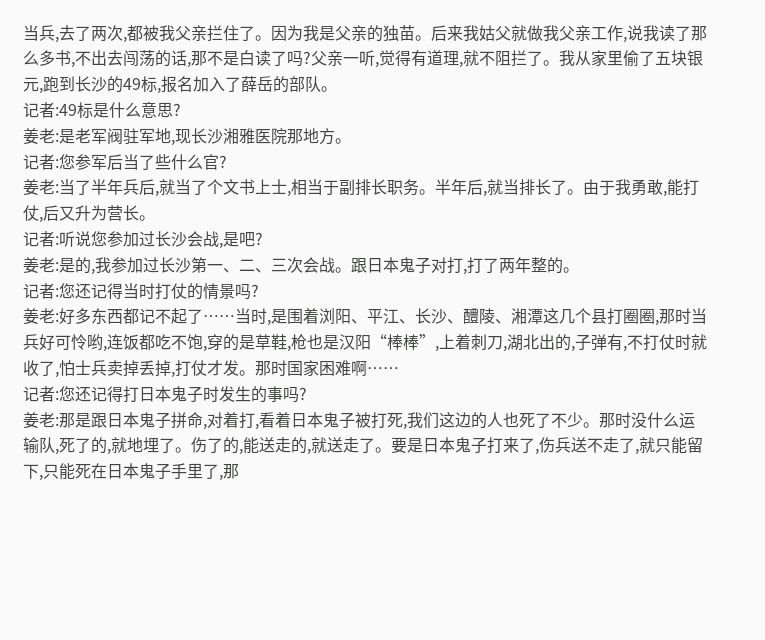当兵,去了两次,都被我父亲拦住了。因为我是父亲的独苗。后来我姑父就做我父亲工作,说我读了那么多书,不出去闯荡的话,那不是白读了吗?父亲一听,觉得有道理,就不阻拦了。我从家里偷了五块银元,跑到长沙的49标,报名加入了薛岳的部队。
记者:49标是什么意思?
姜老:是老军阀驻军地,现长沙湘雅医院那地方。
记者:您参军后当了些什么官?
姜老:当了半年兵后,就当了个文书上士,相当于副排长职务。半年后,就当排长了。由于我勇敢,能打仗,后又升为营长。
记者:听说您参加过长沙会战,是吧?
姜老:是的,我参加过长沙第一、二、三次会战。跟日本鬼子对打,打了两年整的。
记者:您还记得当时打仗的情景吗?
姜老:好多东西都记不起了……当时,是围着浏阳、平江、长沙、醴陵、湘潭这几个县打圈圈,那时当兵好可怜哟,连饭都吃不饱,穿的是草鞋,枪也是汉阳“棒棒”,上着刺刀,湖北出的,子弹有,不打仗时就收了,怕士兵卖掉丢掉,打仗才发。那时国家困难啊……
记者:您还记得打日本鬼子时发生的事吗?
姜老:那是跟日本鬼子拼命,对着打,看着日本鬼子被打死,我们这边的人也死了不少。那时没什么运输队,死了的,就地埋了。伤了的,能送走的,就送走了。要是日本鬼子打来了,伤兵送不走了,就只能留下,只能死在日本鬼子手里了,那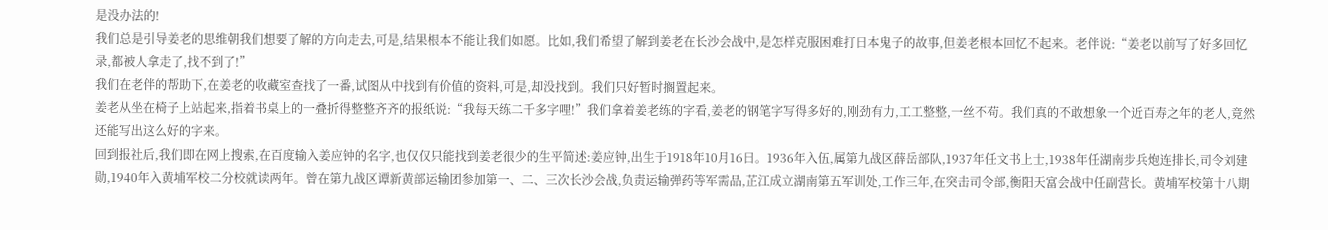是没办法的!
我们总是引导姜老的思维朝我们想要了解的方向走去,可是,结果根本不能让我们如愿。比如,我们希望了解到姜老在长沙会战中,是怎样克服困难打日本鬼子的故事,但姜老根本回忆不起来。老伴说:“姜老以前写了好多回忆录,都被人拿走了,找不到了!”
我们在老伴的帮助下,在姜老的收藏室查找了一番,试图从中找到有价值的资料,可是,却没找到。我们只好暂时搁置起来。
姜老从坐在椅子上站起来,指着书桌上的一叠折得整整齐齐的报纸说:“我每天练二千多字哩!”我们拿着姜老练的字看,姜老的钢笔字写得多好的,刚劲有力,工工整整,一丝不苟。我们真的不敢想象一个近百寿之年的老人,竟然还能写出这么好的字来。
回到报社后,我们即在网上搜索,在百度输入姜应钟的名字,也仅仅只能找到姜老很少的生平简述:姜应钟,出生于1918年10月16日。1936年入伍,属第九战区薛岳部队,1937年任文书上士,1938年任湖南步兵炮连排长,司令刘建勋,1940年入黄埔军校二分校就读两年。曾在第九战区谭新黄部运输团参加第一、二、三次长沙会战,负责运输弹药等军需品,芷江成立湖南第五军训处,工作三年,在突击司令部,衡阳天富会战中任副营长。黄埔军校第十八期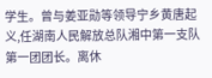学生。曾与姜亚勋等领导宁乡黄唐起义,任湖南人民解放总队湘中第一支队第一团团长。离休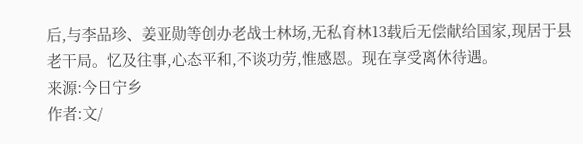后,与李品珍、姜亚勋等创办老战士林场,无私育林13载后无偿献给国家,现居于县老干局。忆及往事,心态平和,不谈功劳,惟感恩。现在享受离休待遇。
来源:今日宁乡
作者:文/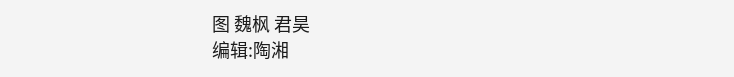图 魏枫 君昊
编辑:陶湘